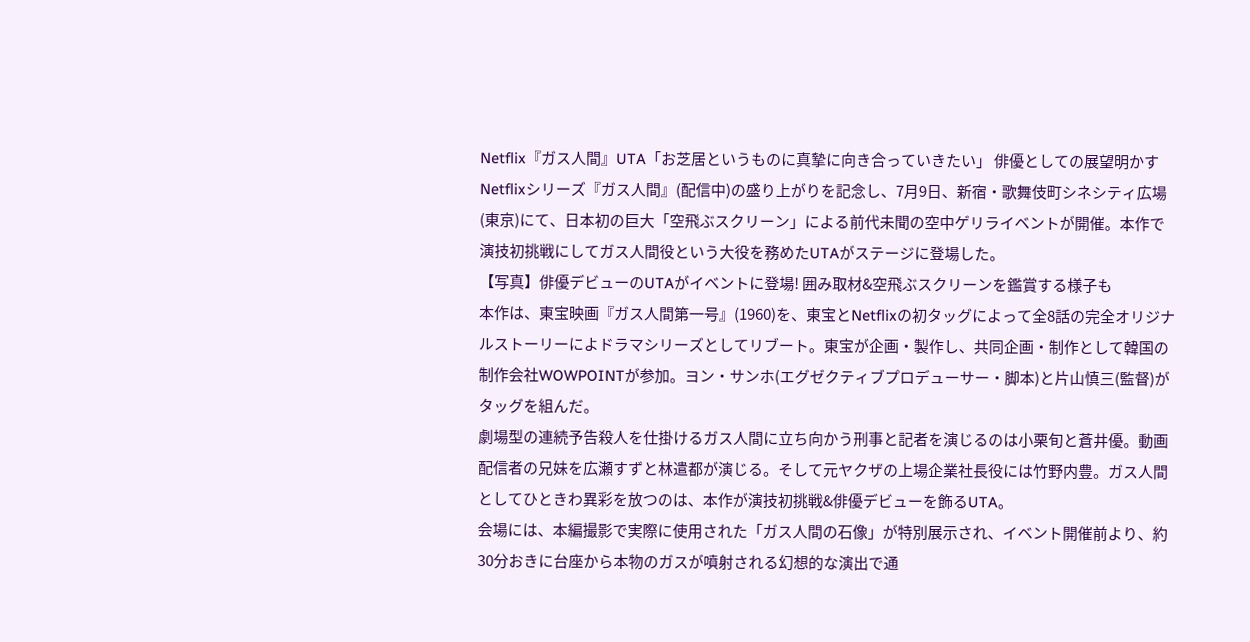Netflix『ガス人間』UTA「お芝居というものに真摯に向き合っていきたい」 俳優としての展望明かす
Netflixシリーズ『ガス人間』(配信中)の盛り上がりを記念し、7月9日、新宿・歌舞伎町シネシティ広場(東京)にて、日本初の巨大「空飛ぶスクリーン」による前代未聞の空中ゲリライベントが開催。本作で演技初挑戦にしてガス人間役という大役を務めたUTAがステージに登場した。
【写真】俳優デビューのUTAがイベントに登場! 囲み取材&空飛ぶスクリーンを鑑賞する様子も
本作は、東宝映画『ガス人間第一号』(1960)を、東宝とNetflixの初タッグによって全8話の完全オリジナルストーリーによドラマシリーズとしてリブート。東宝が企画・製作し、共同企画・制作として韓国の制作会社WOWPOINTが参加。ヨン・サンホ(エグゼクティブプロデューサー・脚本)と片山慎三(監督)がタッグを組んだ。
劇場型の連続予告殺人を仕掛けるガス人間に立ち向かう刑事と記者を演じるのは小栗旬と蒼井優。動画配信者の兄妹を広瀬すずと林遣都が演じる。そして元ヤクザの上場企業社長役には竹野内豊。ガス人間としてひときわ異彩を放つのは、本作が演技初挑戦&俳優デビューを飾るUTA。
会場には、本編撮影で実際に使用された「ガス人間の石像」が特別展示され、イベント開催前より、約30分おきに台座から本物のガスが噴射される幻想的な演出で通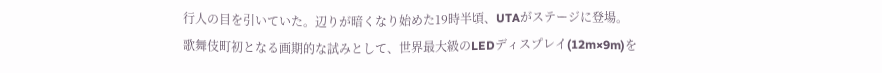行人の目を引いていた。辺りが暗くなり始めた19時半頃、UTAがステージに登場。
歌舞伎町初となる画期的な試みとして、世界最大級のLEDディスプレイ(12m×9m)を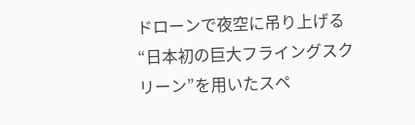ドローンで夜空に吊り上げる“日本初の巨大フライングスクリーン”を用いたスペ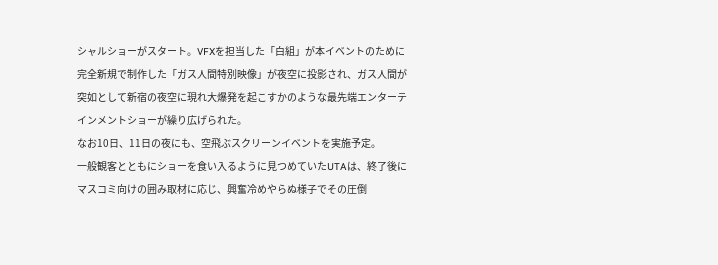シャルショーがスタート。VFXを担当した「白組」が本イベントのために完全新規で制作した「ガス人間特別映像」が夜空に投影され、ガス人間が突如として新宿の夜空に現れ大爆発を起こすかのような最先端エンターテインメントショーが繰り広げられた。
なお10日、11日の夜にも、空飛ぶスクリーンイベントを実施予定。
一般観客とともにショーを食い入るように見つめていたUTAは、終了後にマスコミ向けの囲み取材に応じ、興奮冷めやらぬ様子でその圧倒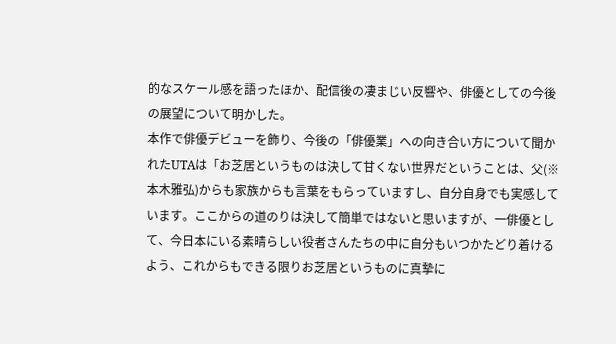的なスケール感を語ったほか、配信後の凄まじい反響や、俳優としての今後の展望について明かした。
本作で俳優デビューを飾り、今後の「俳優業」への向き合い方について聞かれたUTAは「お芝居というものは決して甘くない世界だということは、父(※本木雅弘)からも家族からも言葉をもらっていますし、自分自身でも実感しています。ここからの道のりは決して簡単ではないと思いますが、一俳優として、今日本にいる素晴らしい役者さんたちの中に自分もいつかたどり着けるよう、これからもできる限りお芝居というものに真摯に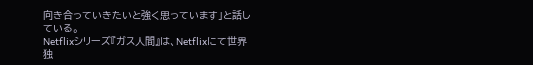向き合っていきたいと強く思っています」と話している。
Netflixシリーズ『ガス人間』は、Netflixにて世界独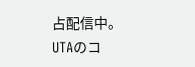占配信中。
UTAのコ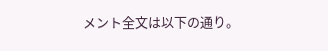メント全文は以下の通り。